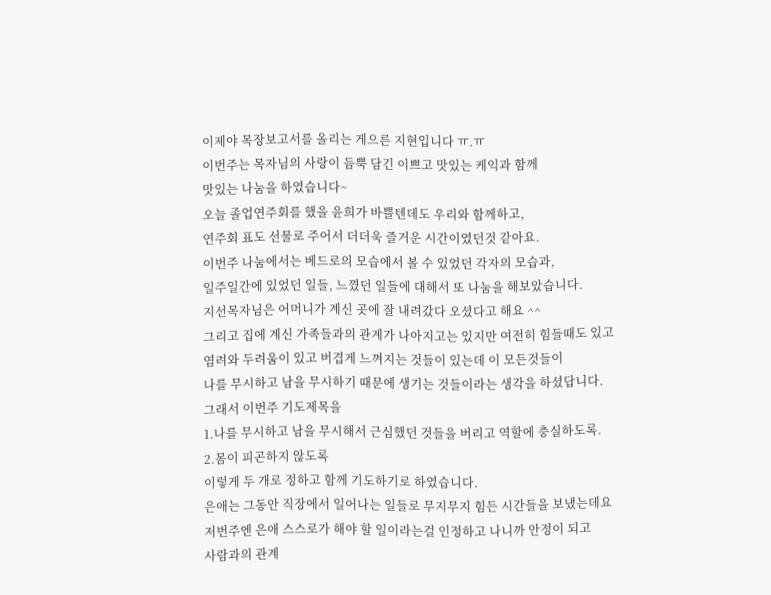이제야 목장보고서를 올리는 게으른 지현입니다 ㅠ.ㅠ
이번주는 목자님의 사랑이 듬뿍 담긴 이쁘고 맛있는 케익과 함께
맛있는 나눔을 하였습니다~
오늘 졸업연주회를 했을 윤희가 바쁠텐데도 우리와 함께하고,
연주회 표도 선물로 주어서 더더욱 즐거운 시간이였던것 같아요.
이번주 나눔에서는 베드로의 모습에서 볼 수 있었던 각자의 모습과,
일주일간에 있었던 일들, 느꼈던 일들에 대해서 또 나눔을 해보았습니다.
지선목자님은 어머니가 계신 곳에 잘 내려갔다 오셨다고 해요 ^^
그리고 집에 계신 가족들과의 관계가 나아지고는 있지만 여전히 힘들때도 있고
염려와 두려움이 있고 버겹게 느껴지는 것들이 있는데 이 모든것들이
나를 무시하고 남을 무시하기 때문에 생기는 것들이라는 생각을 하셨답니다.
그래서 이번주 기도제목을
1.나를 무시하고 남을 무시해서 근심했던 것들을 버리고 역할에 충실하도록.
2.몸이 피곤하지 않도록
이렇게 두 개로 정하고 함께 기도하기로 하였습니다.
은애는 그동안 직장에서 일어나는 일들로 무지무지 힘든 시간들을 보냈는데요
저번주엔 은애 스스로가 해야 할 일이라는걸 인정하고 나니까 안정이 되고
사람과의 관계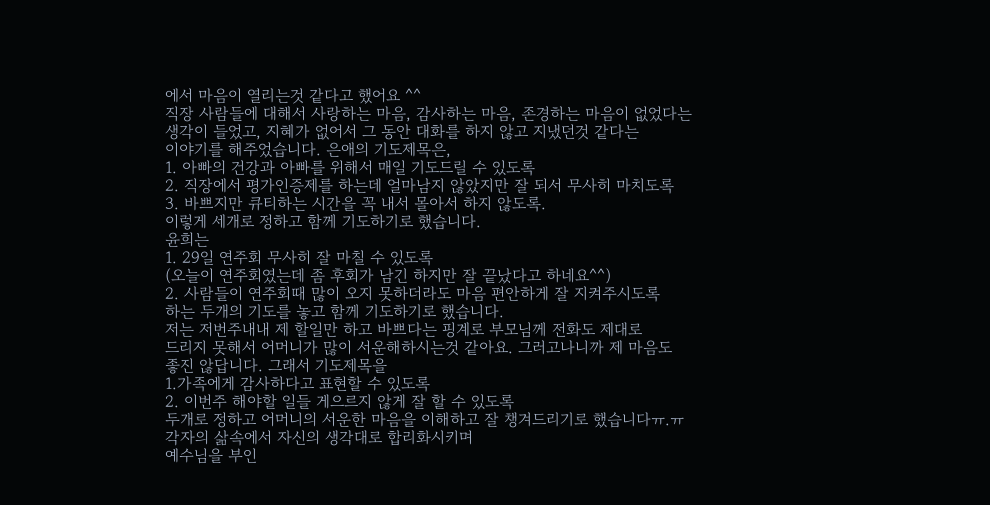에서 마음이 열리는것 같다고 했어요 ^^
직장 사람들에 대해서 사랑하는 마음, 감사하는 마음, 존경하는 마음이 없었다는
생각이 들었고, 지혜가 없어서 그 동안 대화를 하지 않고 지냈던것 같다는
이야기를 해주었습니다. 은애의 기도제목은,
1. 아빠의 건강과 아빠를 위해서 매일 기도드릴 수 있도록
2. 직장에서 평가인증제를 하는데 얼마남지 않았지만 잘 되서 무사히 마치도록
3. 바쁘지만 큐티하는 시간을 꼭 내서 몰아서 하지 않도록.
이렇게 세개로 정하고 함께 기도하기로 했습니다.
윤희는
1. 29일 연주회 무사히 잘 마칠 수 있도록
(오늘이 연주회였는데 좀 후회가 남긴 하지만 잘 끝났다고 하네요^^)
2. 사람들이 연주회때 많이 오지 못하더라도 마음 편안하게 잘 지켜주시도록
하는 두개의 기도를 놓고 함께 기도하기로 했습니다.
저는 저번주내내 제 할일만 하고 바쁘다는 핑계로 부모님께 전화도 제대로
드리지 못해서 어머니가 많이 서운해하시는것 같아요. 그러고나니까 제 마음도
좋진 않답니다. 그래서 기도제목을
1.가족에게 감사하다고 표현할 수 있도록
2. 이번주 해야할 일들 게으르지 않게 잘 할 수 있도록
두개로 정하고 어머니의 서운한 마음을 이해하고 잘 챙겨드리기로 했습니다ㅠ.ㅠ
각자의 삶속에서 자신의 생각대로 합리화시키며
예수님을 부인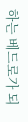하는 베드로가 되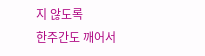지 않도록
한주간도 깨어서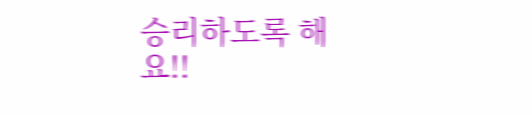승리하도록 해요!!